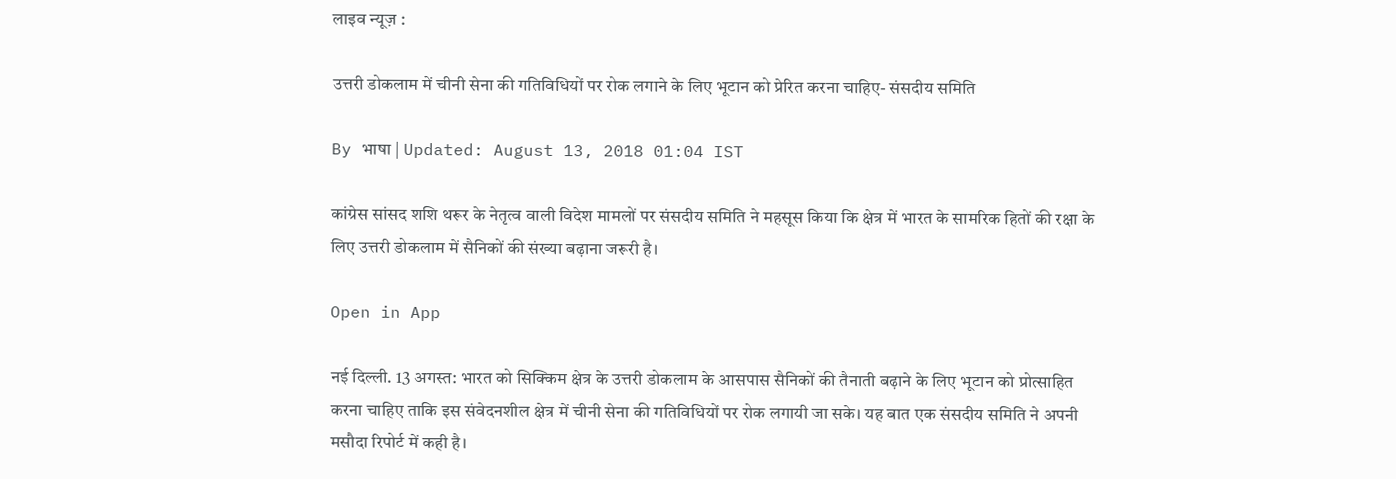लाइव न्यूज़ :

उत्तरी डोकलाम में चीनी सेना की गतिविधियों पर रोक लगाने के लिए भूटान को प्रेरित करना चाहिए- संसदीय समिति

By भाषा | Updated: August 13, 2018 01:04 IST

कांग्रेस सांसद शशि थरूर के नेतृत्व वाली विदेश मामलों पर संसदीय समिति ने महसूस किया कि क्षेत्र में भारत के सामरिक हितों की रक्षा के लिए उत्तरी डोकलाम में सैनिकों की संख्या बढ़ाना जरूरी है।

Open in App

नई दिल्ली. 13 अगस्त: भारत को सिक्किम क्षेत्र के उत्तरी डोकलाम के आसपास सैनिकों की तैनाती बढ़ाने के लिए भूटान को प्रोत्साहित करना चाहिए ताकि इस संवेदनशील क्षेत्र में चीनी सेना की गतिविधियों पर रोक लगायी जा सके। यह बात एक संसदीय समिति ने अपनी मसौदा रिपोर्ट में कही है।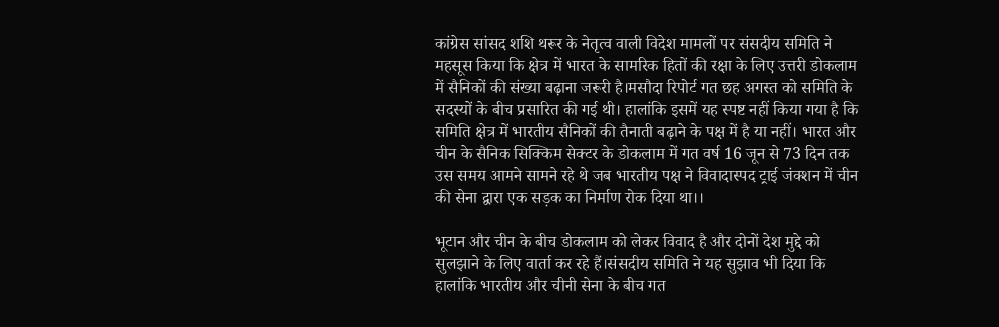कांग्रेस सांसद शशि थरूर के नेतृत्व वाली विदेश मामलों पर संसदीय समिति ने महसूस किया कि क्षेत्र में भारत के सामरिक हितों की रक्षा के लिए उत्तरी डोकलाम में सैनिकों की संख्या बढ़ाना जरूरी है।मसौदा रिपोर्ट गत छह अगस्त को समिति के सदस्यों के बीच प्रसारित की गई थी। हालांकि इसमें यह स्पष्ट नहीं किया गया है कि समिति क्षेत्र में भारतीय सैनिकों की तैनाती बढ़ाने के पक्ष में है या नहीं। भारत और चीन के सैनिक सिक्किम सेक्टर के डोकलाम में गत वर्ष 16 जून से 73 दिन तक उस समय आमने सामने रहे थे जब भारतीय पक्ष ने विवादास्पद ट्राई जंक्शन में चीन की सेना द्वारा एक सड़क का निर्माण रोक दिया था।।

भूटान और चीन के बीच डोकलाम को लेकर विवाद है और दोनों देश मुद्दे को सुलझाने के लिए वार्ता कर रहे हैं।संसदीय समिति ने यह सुझाव भी दिया कि हालांकि भारतीय और चीनी सेना के बीच गत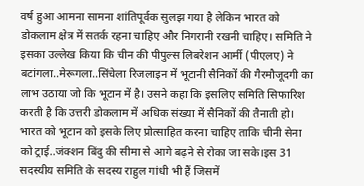वर्ष हुआ आमना सामना शांतिपूर्वक सुलझ गया है लेकिन भारत को डोकलाम क्षेत्र में सतर्क रहना चाहिए और निगरानी रखनी चाहिए। समिति ने इसका उल्लेख किया कि चीन की पीपुल्स लिबरेशन आर्मी (पीएलए) ने बटांगला..मेरूगला..सिंचेला रिजलाइन में भूटानी सैनिकों की गैरमौजूदगी का लाभ उठाया जो कि भूटान में है। उसने कहा कि इसलिए समिति सिफारिश करती है कि उत्तरी डोकलाम में अधिक संख्या में सैनिकों की तैनाती हो। भारत को भूटान को इसके लिए प्रोत्साहित करना चाहिए ताकि चीनी सेना को ट्राई..जंक्शन बिंदु की सीमा से आगे बढ़ने से रोका जा सके।इस 31 सदस्यीय समिति के सदस्य राहुल गांधी भी हैं जिसमें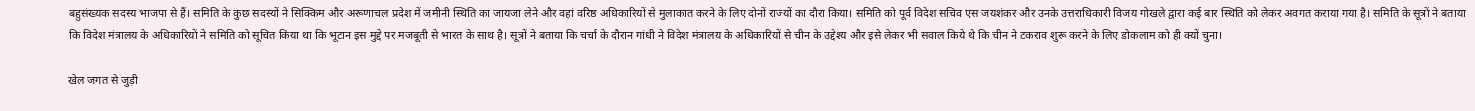बहुसंख्यक सदस्य भाजपा से हैं। समिति के कुछ सदस्यों ने सिक्किम और अरूणाचल प्रदेश में जमीनी स्थिति का जायजा लेने और वहां वरिष्ठ अधिकारियों से मुलाकात करने के लिए दोनों राज्यों का दौरा किया। समिति को पूर्व विदेश सचिव एस जयशंकर और उनके उत्तराधिकारी विजय गोखले द्वारा कई बार स्थिति को लेकर अवगत कराया गया है। समिति के सूत्रों ने बताया कि विदेश मंत्रालय के अधिकारियों ने समिति को सूचित किया था कि भूटान इस मुद्दे पर मजबूती से भारत के साथ है। सूत्रों ने बताया कि चर्चा के दौरान गांधी ने विदेश मंत्रालय के अधिकारियों से चीन के उद्देश्य और इसे लेकर भी सवाल किये थे कि चीन ने टकराव शुरू करने के लिए डोकलाम को ही क्यों चुना।

खेल जगत से जुड़ी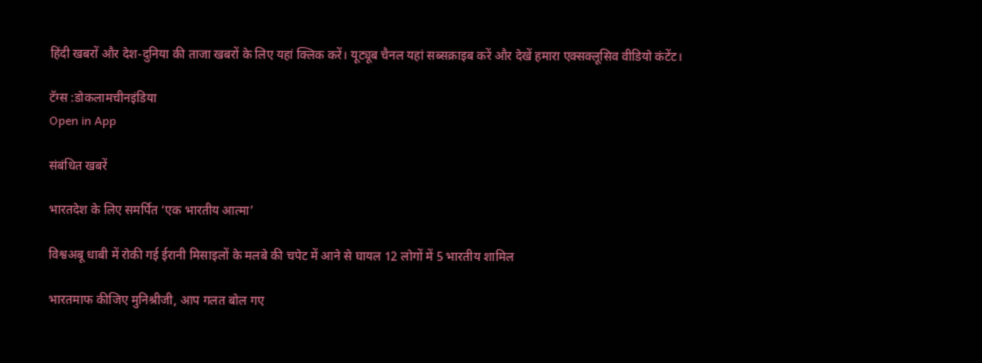हिंदी खबरों और देश-दुनिया की ताजा खबरों के लिए यहां क्लिक करें। यूट्यूब चैनल यहां सब्सक्राइब करें और देखें हमारा एक्सक्लूसिव वीडियो कंटेंट।

टॅग्स :डोकलामचीनइंडिया
Open in App

संबंधित खबरें

भारतदेश के लिए समर्पित ‘एक भारतीय आत्मा’

विश्वअबू धाबी में रोकी गई ईरानी मिसाइलों के मलबे की चपेट में आने से घायल 12 लोगों में 5 भारतीय शामिल

भारतमाफ कीजिए मुनिश्रीजी, आप गलत बोल गए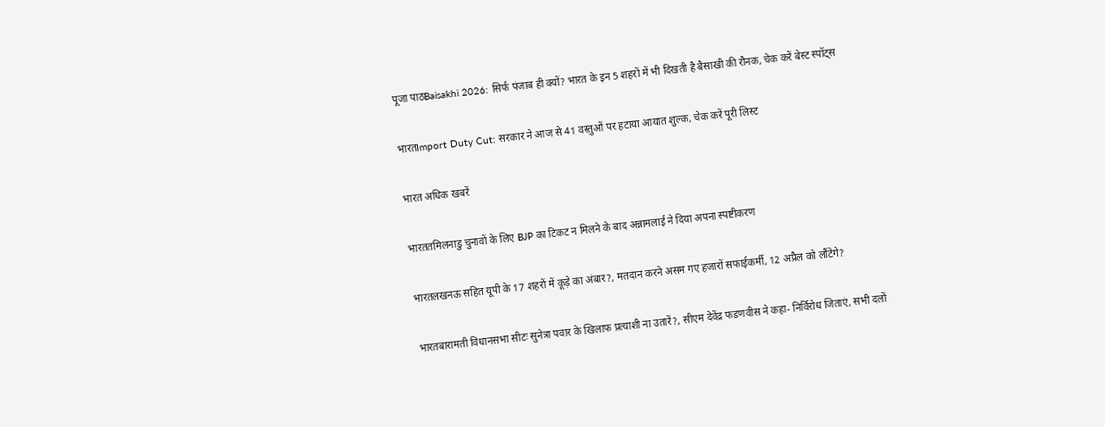पूजा पाठBaisakhi 2026: सिर्फ पंजाब ही क्यों? भारत के इन 5 शहरों में भी दिखती है बैसाखी की रौनक, चेक करें बेस्ट स्पॉट्स

भारतImport Duty Cut: सरकार ने आज से 41 वस्तुओं पर हटाया आयात शुल्क, चेक करें पूरी लिस्ट

भारत अधिक खबरें

भारततमिलनाडु चुनावों के लिए BJP का टिकट न मिलने के बाद अन्नामलाई ने दिया अपना स्पष्टीकरण

भारतलखनऊ सहित यूपी के 17 शहरों में कूड़े का अंबार?, मतदान करने असम गए हजारों सफाईकर्मी, 12 अप्रैल को लौंटेगे?

भारतबारामती विधानसभा सीटः सुनेत्रा पवार के खिलाफ प्रत्याशी ना उतारें?, सीएम देवेंद्र फडणवीस ने कहा- निर्विरोध जिताएं, सभी दलों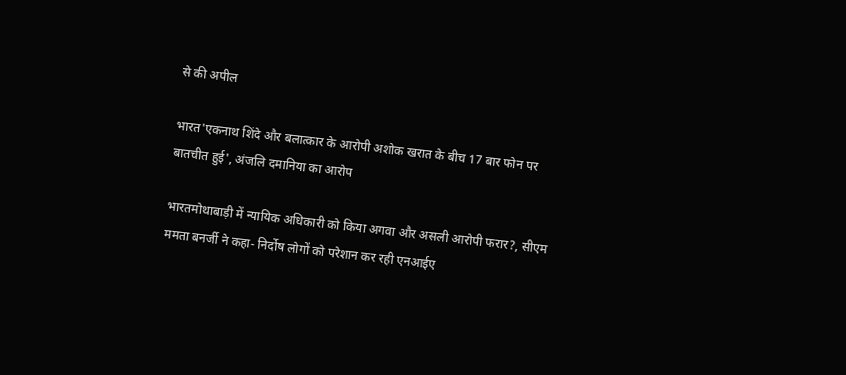से की अपील

भारत'एकनाथ शिंदे और बलात्कार के आरोपी अशोक खरात के बीच 17 बार फोन पर बातचीत हुई', अंजलि दमानिया का आरोप

भारतमोथाबाड़ी में न्यायिक अधिकारी को किया अगवा और असली आरोपी फरार?, सीएम ममता बनर्जी ने कहा- निर्दोष लोगों को परेशान कर रही एनआईए